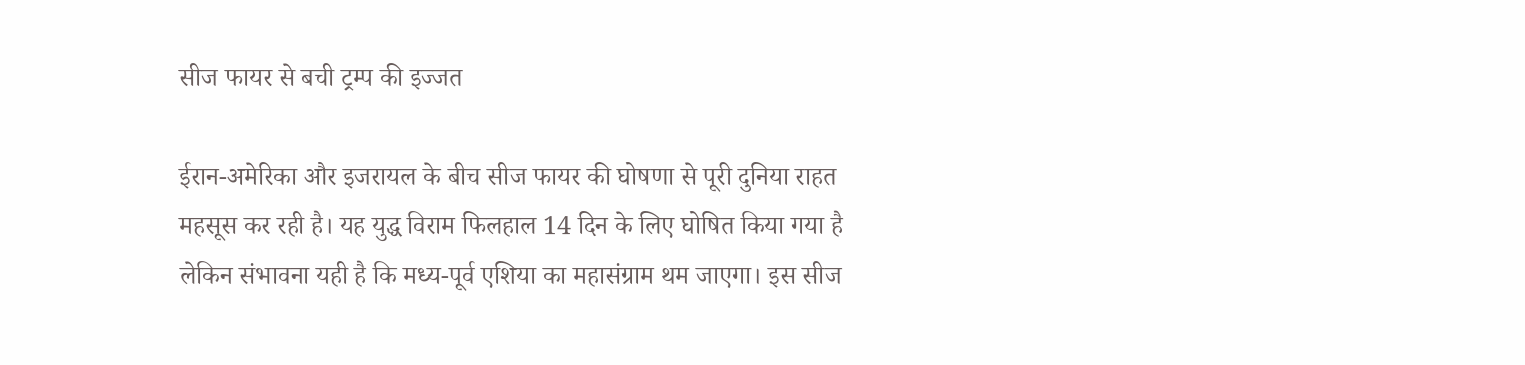सीज फायर से बची ट्रम्प की इज्जत

ईरान-अमेरिका और इजरायल के बीच सीज फायर की घोषणा से पूरी दुनिया राहत महसूस कर रही है। यह युद्ध विराम फिलहाल 14 दिन के लिए घोषित किया गया है लेकिन संभावना यही है कि मध्य-पूर्व एशिया का महासंग्राम थम जाएगा। इस सीज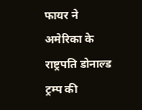फायर ने अमेरिका के राष्ट्रपति डोनाल्ड ट्रम्प की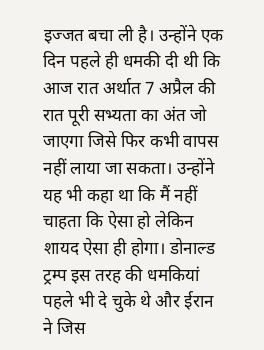इज्जत बचा ली है। उन्होंने एक दिन पहले ही धमकी दी थी कि आज रात अर्थात 7 अप्रैल की रात पूरी सभ्यता का अंत जो जाएगा जिसे फिर कभी वापस नहीं लाया जा सकता। उन्होंने यह भी कहा था कि मैं नहीं चाहता कि ऐसा हो लेकिन शायद ऐसा ही होगा। डोनाल्ड ट्रम्प इस तरह की धमकियां पहले भी दे चुके थे और ईरान ने जिस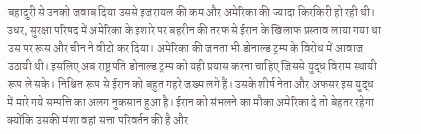बहादुरी से उनको जवाब दिया उससे इजरायल की कम और अमेरिका की ज्यादा किरकिरी हो रही थी। उधर, सुरक्षा परिषद में अमेरिका के इशारे पर बहरीन की तरफ से ईरान के खिलाफ प्रस्ताव लाया गया था उस पर रूस और चीन ने वीटो कर दिया। अमेरिका की जनता भी डोनाल्ड ट्रम्प के विरोध में आवाज उठायी थी। इसलिए अब राष्ट्रपति डोनाल्ड ट्रम्प को यही प्रयास करना चाहिए जिससे युद्ध विराम स्थायी रूप ले सके। निश्चित रूप से ईरान को बहुत गहरे जख्म लगे हैं। उसके शीर्ष नेता और अफसर इस युद्ध में मारे गये सम्पत्ति का अलग नुकसान हुआ है। ईरान को संभलने का मौका अमेरिका दे तो बेहतर रहेगा क्योंकि उसकी मंशा वहां सत्ता परिवर्तन की है और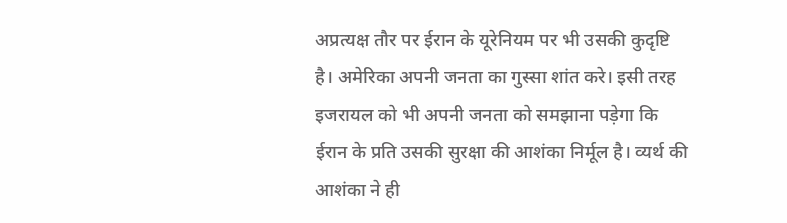अप्रत्यक्ष तौर पर ईरान के यूरेनियम पर भी उसकी कुदृष्टि है। अमेरिका अपनी जनता का गुस्सा शांत करे। इसी तरह इजरायल को भी अपनी जनता को समझाना पड़ेगा कि ईरान के प्रति उसकी सुरक्षा की आशंका निर्मूल है। व्यर्थ की आशंका ने ही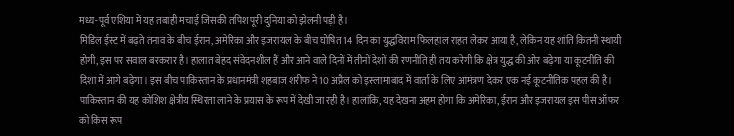मध्य-पूर्व एशिया में यह तबाही मचाई जिसकी तपिश पूरी दुनिया को झेलनी पड़ी है।
मिडिल ईस्ट में बढ़ते तनाव के बीच ईरान, अमेरिका और इजरायल के बीच घोषित 14 दिन का युद्धविराम फिलहाल राहत लेकर आया है, लेकिन यह शांति कितनी स्थायी होगी, इस पर सवाल बरकरार है। हालात बेहद संवेदनशील हैं और आने वाले दिनों में तीनों देशों की रणनीति ही तय करेगी कि क्षेत्र युद्ध की ओर बढ़ेगा या कूटनीति की दिशा में आगे बढ़ेगा। इस बीच पाकिस्तान के प्रधानमंत्री शहबाज शरीफ ने 10 अप्रैल को इस्लामाबाद में वार्ता के लिए आमंत्रण देकर एक नई कूटनीतिक पहल की है। पाकिस्तान की यह कोशिश क्षेत्रीय स्थिरता लाने के प्रयास के रूप में देखी जा रही है। हालांकि, यह देखना अहम होगा कि अमेरिका, ईरान और इजरायल इस पीस ऑफर को किस रूप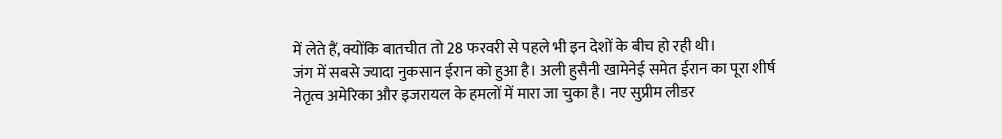में लेते हैं, क्योंकि बातचीत तो 28 फरवरी से पहले भी इन देशों के बीच हो रही थी।
जंग में सबसे ज्यादा नुकसान ईरान को हुआ है। अली हुसैनी खामेनेई समेत ईरान का पूरा शीर्ष नेतृत्व अमेरिका और इजरायल के हमलों में मारा जा चुका है। नए सुप्रीम लीडर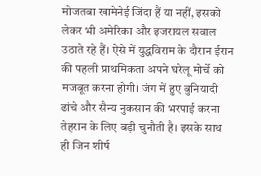मोजतबा खामेनेई जिंदा हैं या नहीं, इसको लेकर भी अमेरिका और इजरायल सवाल उठाते रहे हैं। ऐसे में युद्धविराम के दौरान ईरान की पहली प्राथमिकता अपने घरेलू मोर्चे को मजबूत करना होगी। जंग में हुए बुनियादी ढांचे और सैन्य नुकसान की भरपाई करना तेहरान के लिए बड़ी चुनौती है। इसके साथ ही जिन शीर्ष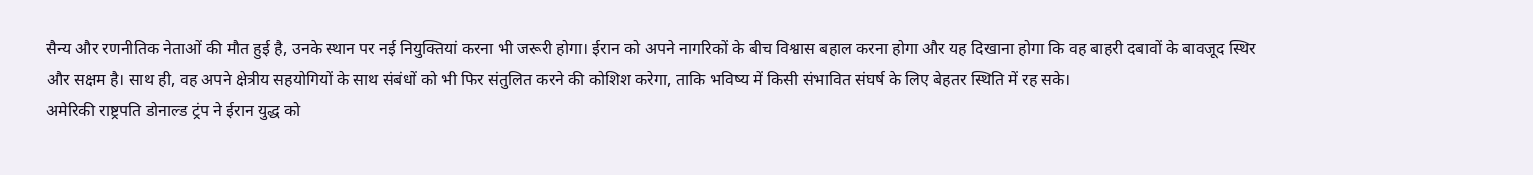सैन्य और रणनीतिक नेताओं की मौत हुई है, उनके स्थान पर नई नियुक्तियां करना भी जरूरी होगा। ईरान को अपने नागरिकों के बीच विश्वास बहाल करना होगा और यह दिखाना होगा कि वह बाहरी दबावों के बावजूद स्थिर और सक्षम है। साथ ही, वह अपने क्षेत्रीय सहयोगियों के साथ संबंधों को भी फिर संतुलित करने की कोशिश करेगा, ताकि भविष्य में किसी संभावित संघर्ष के लिए बेहतर स्थिति में रह सके।
अमेरिकी राष्ट्रपति डोनाल्ड ट्रंप ने ईरान युद्ध को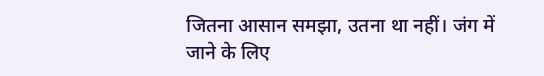जितना आसान समझा, उतना था नहीं। जंग में जाने के लिए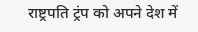राष्ट्रपति ट्रंप को अपने देश में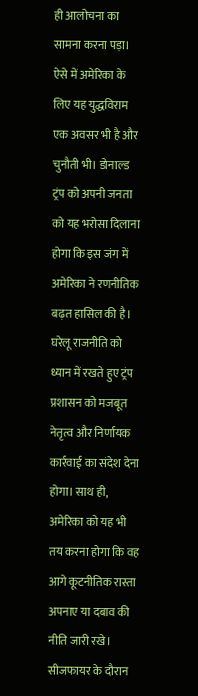ही आलोचना का सामना करना पड़ा। ऐसे में अमेरिका के लिए यह युद्धविराम एक अवसर भी है और चुनौती भी। डोनाल्ड ट्रंप को अपनी जनता को यह भरोसा दिलाना होगा कि इस जंग में अमेरिका ने रणनीतिक बढ़त हासिल की है। घरेलू राजनीति को ध्यान में रखते हुए ट्रंप प्रशासन को मजबूत नेतृत्व और निर्णायक कार्रवाई का संदेश देना होगा। साथ ही, अमेरिका को यह भी तय करना होगा कि वह आगे कूटनीतिक रास्ता अपनाए या दबाव की नीति जारी रखे। सीजफायर के दौरान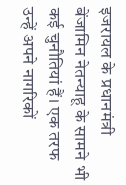इजरायल के प्रधानमंत्री बेंजामिन नेतन्याहू के सामने भी कई चुनौतियां हैं। एक तरफ उन्हें अपने नागरिकों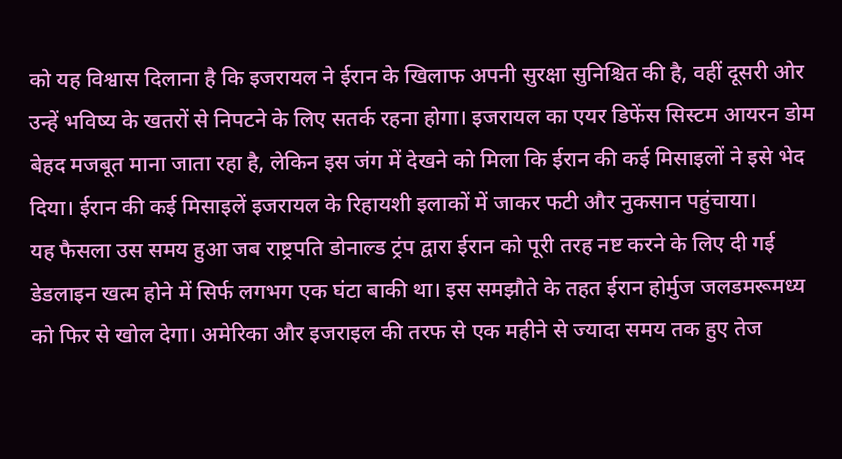को यह विश्वास दिलाना है कि इजरायल ने ईरान के खिलाफ अपनी सुरक्षा सुनिश्चित की है, वहीं दूसरी ओर उन्हें भविष्य के खतरों से निपटने के लिए सतर्क रहना होगा। इजरायल का एयर डिफेंस सिस्टम आयरन डोम बेहद मजबूत माना जाता रहा है, लेकिन इस जंग में देखने को मिला कि ईरान की कई मिसाइलों ने इसे भेद दिया। ईरान की कई मिसाइलें इजरायल के रिहायशी इलाकों में जाकर फटी और नुकसान पहुंचाया।
यह फैसला उस समय हुआ जब राष्ट्रपति डोनाल्ड ट्रंप द्वारा ईरान को पूरी तरह नष्ट करने के लिए दी गई डेडलाइन खत्म होने में सिर्फ लगभग एक घंटा बाकी था। इस समझौते के तहत ईरान होर्मुज जलडमरूमध्य को फिर से खोल देगा। अमेरिका और इजराइल की तरफ से एक महीने से ज्यादा समय तक हुए तेज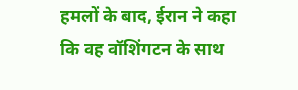हमलों के बाद, ईरान ने कहा कि वह वॉशिंगटन के साथ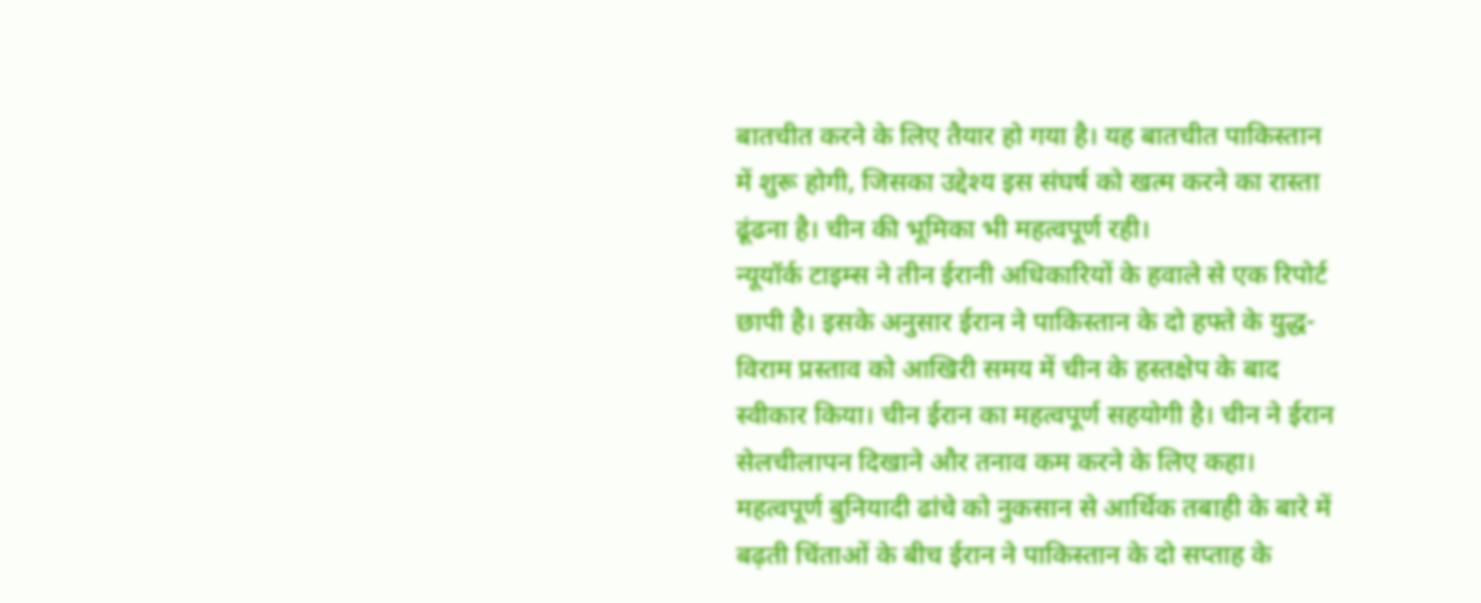बातचीत करने के लिए तैयार हो गया है। यह बातचीत पाकिस्तान में शुरू होगी, जिसका उद्देश्य इस संघर्ष को खत्म करने का रास्ता
ढूंढना है। चीन की भूमिका भी महत्वपूर्ण रही।
न्यूयॉर्क टाइम्स ने तीन ईरानी अधिकारियों के हवाले से एक रिपोर्ट छापी है। इसके अनुसार ईरान ने पाकिस्तान के दो हफ्ते के युद्ध-विराम प्रस्ताव को आखिरी समय में चीन के हस्तक्षेप के बाद स्वीकार किया। चीन ईरान का महत्वपूर्ण सहयोगी है। चीन ने ईरान सेलचीलापन दिखाने और तनाव कम करने के लिए कहा। महत्वपूर्ण बुनियादी ढांचे को नुकसान से आर्थिक तबाही के बारे में बढ़ती चिंताओं के बीच ईरान ने पाकिस्तान के दो सप्ताह के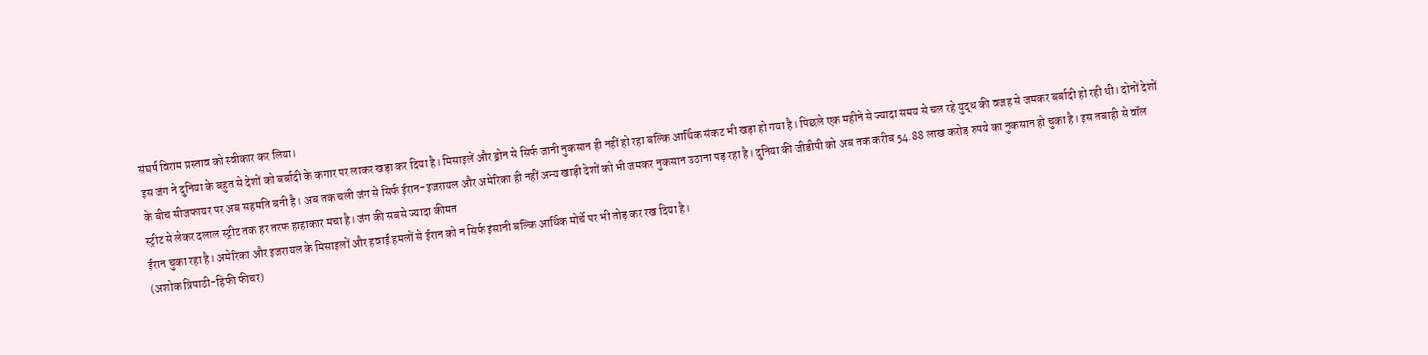संघर्ष विराम प्रस्ताव को स्वीकार कर लिया।
इस जंग ने दुनिया के बहुत से देशों को बर्बादी के कगार पर लाकर खड़ा कर दिया है। मिसाइलें और ड्रोन से सिर्फ जानी नुकसान ही नहीं हो रहा बल्कि आर्थिक संकट भी खड़ा हो गया है। पिछले एक महीने से ज्यादा समय से चल रहे युद्ध की वजह से जमकर बर्बादी हो रही थी। दोनों देशों के बीच सीजफायर पर अब सहमति बनी है। अब तक चली जंग से सिर्फ ईरान-इजरायल और अमेरिका ही नहीं अन्य खाड़ी देशों को भी जमकर नुकसान उठाना पड़ रहा है। दुनिया की जीडीपी को अब तक करीब 54.88 लाख करोड़ रुपये का नुकसान हो चुका है। इस तबाही से वॉल स्ट्रीट से लेकर दलाल स्ट्रीट तक हर तरफ हाहाकार मचा है। जंग की सबसे ज्यादा कीमत
ईरान चुका रहा है। अमेरिका और इजरायल के मिसाइलों और हवाई हमलों से ईरान को न सिर्फ इंसानी बल्कि आर्थिक मोर्चे पर भी तोड़ कर रख दिया है।
(अशोक त्रिपाठी-हिफी फीचर)